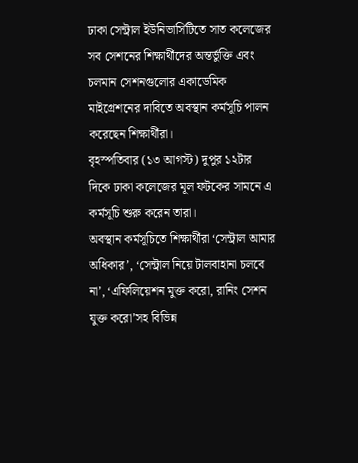ঢাকা সেন্ট্রাল ইউনিভার্সিটিতে সাত কলেজের সব সেশনের শিক্ষার্থীদের অন্তর্ভুক্তি এবং চলমান সেশনগুলোর একাডেমিক মাইগ্রেশনের দাবিতে অবস্থান কর্মসূচি পালন করেছেন শিক্ষার্থীরা।
বৃহস্পতিবার (১৩ আগস্ট) দুপুর ১২টার দিকে ঢাকা কলেজের মূল ফটকের সামনে এ কর্মসূচি শুরু করেন তারা।
অবস্থান কর্মসূচিতে শিক্ষার্থীরা ‘সেন্ট্রাল আমার অধিকার’, ‘সেন্ট্রাল নিয়ে টালবাহানা চলবে না’, ‘এফিলিয়েশন মুক্ত করো, রানিং সেশন যুক্ত করো’সহ বিভিন্ন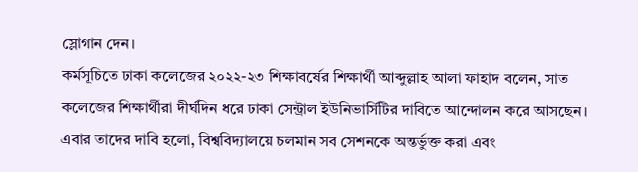স্লোগান দেন।
কর্মসূচিতে ঢাকা কলেজের ২০২২-২৩ শিক্ষাবর্ষের শিক্ষার্থী আব্দুল্লাহ আলা ফাহাদ বলেন, সাত কলেজের শিক্ষার্থীরা দীর্ঘদিন ধরে ঢাকা সেন্ট্রাল ইউনিভার্সিটির দাবিতে আন্দোলন করে আসছেন। এবার তাদের দাবি হলো, বিশ্ববিদ্যালয়ে চলমান সব সেশনকে অন্তর্ভুক্ত করা এবং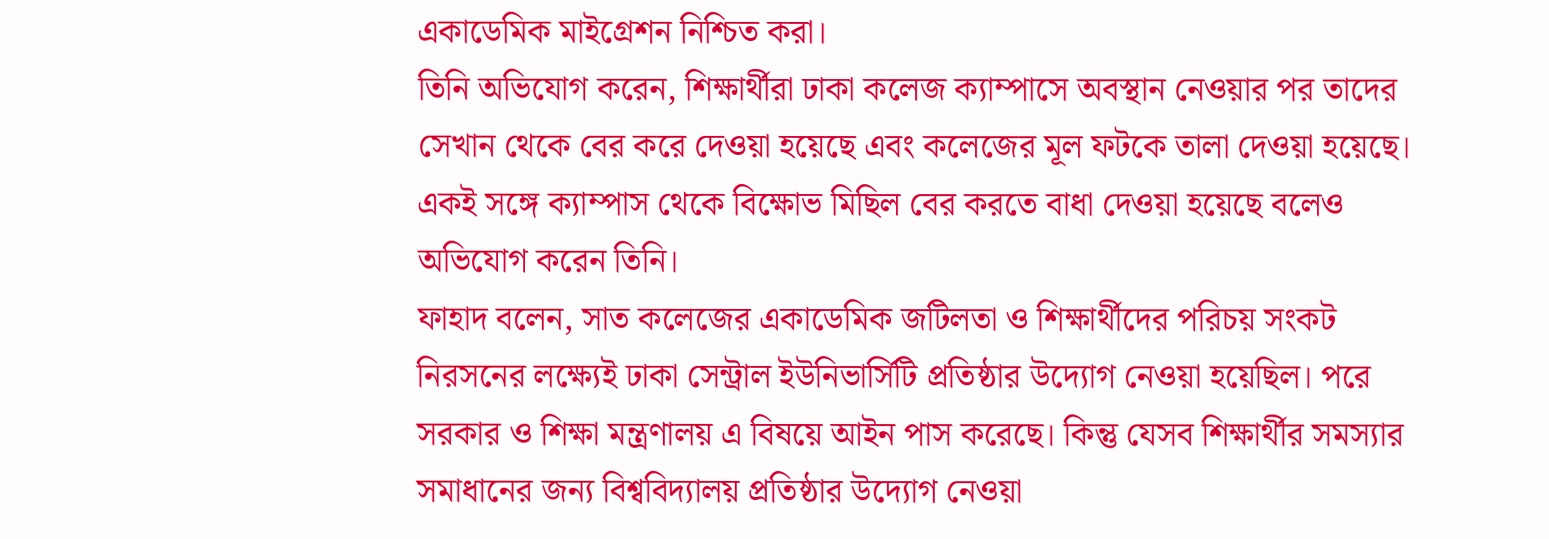একাডেমিক মাইগ্রেশন নিশ্চিত করা।
তিনি অভিযোগ করেন, শিক্ষার্থীরা ঢাকা কলেজ ক্যাম্পাসে অবস্থান নেওয়ার পর তাদের সেখান থেকে বের করে দেওয়া হয়েছে এবং কলেজের মূল ফটকে তালা দেওয়া হয়েছে। একই সঙ্গে ক্যাম্পাস থেকে বিক্ষোভ মিছিল বের করতে বাধা দেওয়া হয়েছে বলেও অভিযোগ করেন তিনি।
ফাহাদ বলেন, সাত কলেজের একাডেমিক জটিলতা ও শিক্ষার্থীদের পরিচয় সংকট নিরসনের লক্ষ্যেই ঢাকা সেন্ট্রাল ইউনিভার্সিটি প্রতিষ্ঠার উদ্যোগ নেওয়া হয়েছিল। পরে সরকার ও শিক্ষা মন্ত্রণালয় এ বিষয়ে আইন পাস করেছে। কিন্তু যেসব শিক্ষার্থীর সমস্যার সমাধানের জন্য বিশ্ববিদ্যালয় প্রতিষ্ঠার উদ্যোগ নেওয়া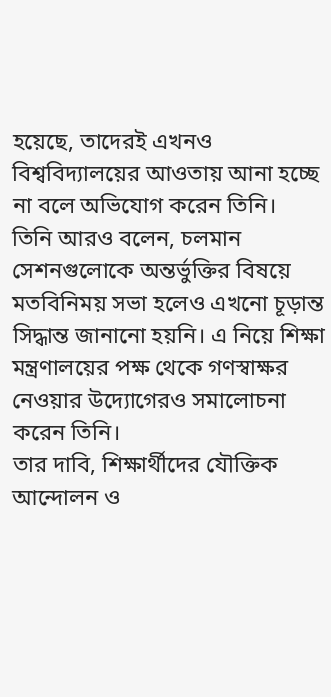হয়েছে, তাদেরই এখনও বিশ্ববিদ্যালয়ের আওতায় আনা হচ্ছে না বলে অভিযোগ করেন তিনি।
তিনি আরও বলেন, চলমান সেশনগুলোকে অন্তর্ভুক্তির বিষয়ে মতবিনিময় সভা হলেও এখনো চূড়ান্ত সিদ্ধান্ত জানানো হয়নি। এ নিয়ে শিক্ষা মন্ত্রণালয়ের পক্ষ থেকে গণস্বাক্ষর নেওয়ার উদ্যোগেরও সমালোচনা করেন তিনি।
তার দাবি, শিক্ষার্থীদের যৌক্তিক আন্দোলন ও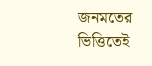জনমতের ভিত্তিতেই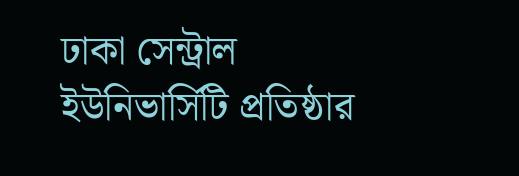ঢাকা সেন্ট্রাল ইউনিভার্সিটি প্রতিষ্ঠার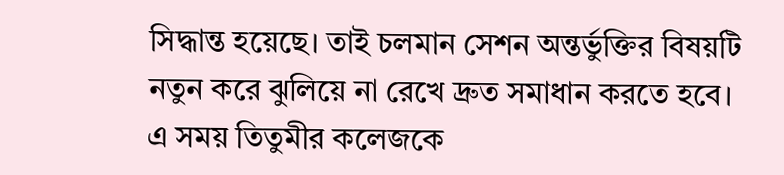সিদ্ধান্ত হয়েছে। তাই চলমান সেশন অন্তর্ভুক্তির বিষয়টি নতুন করে ঝুলিয়ে না রেখে দ্রুত সমাধান করতে হবে।
এ সময় তিতুমীর কলেজকে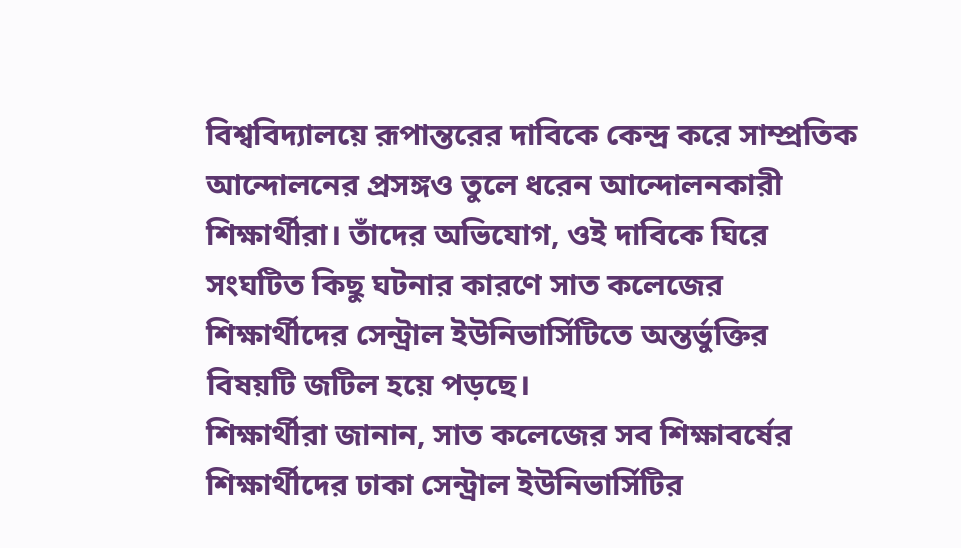বিশ্ববিদ্যালয়ে রূপান্তরের দাবিকে কেন্দ্র করে সাম্প্রতিক আন্দোলনের প্রসঙ্গও তুলে ধরেন আন্দোলনকারী শিক্ষার্থীরা। তাঁদের অভিযোগ, ওই দাবিকে ঘিরে সংঘটিত কিছু ঘটনার কারণে সাত কলেজের শিক্ষার্থীদের সেন্ট্রাল ইউনিভার্সিটিতে অন্তর্ভুক্তির বিষয়টি জটিল হয়ে পড়ছে।
শিক্ষার্থীরা জানান, সাত কলেজের সব শিক্ষাবর্ষের শিক্ষার্থীদের ঢাকা সেন্ট্রাল ইউনিভার্সিটির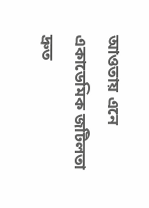আওতায় এনে একাডেমিক জটিলতা দ্রুত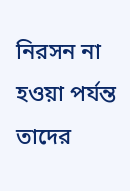নিরসন না হওয়া পর্যন্ত তাদের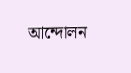আন্দোলন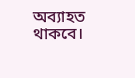অব্যাহত থাকবে।